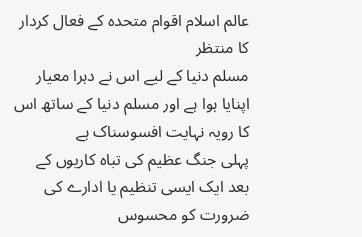عالم اسلام اقوام متحدہ کے فعال کردار کا منتظر
مسلم دنیا کے لیے اس نے دہرا معیار اپنایا ہوا ہے اور مسلم دنیا کے ساتھ اس کا رویہ نہایت افسوسناک ہے
پہلی جنگ عظیم کی تباہ کاریوں کے بعد ایک ایسی تنظیم یا ادارے کی ضرورت کو محسوس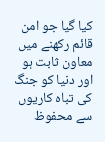کیا گیا جو امن قائم رکھنے میں معاون ثابت ہو اور دنیا کو جنگ کی تباہ کاریوں سے محفوظ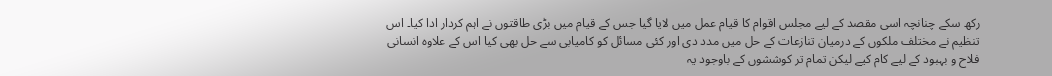رکھ سکے چنانچہ اسی مقصد کے لیے مجلس اقوام کا قیام عمل میں لایا گیا جس کے قیام میں بڑی طاقتوں نے اہم کردار ادا کیا۔ اس تنظیم نے مختلف ملکوں کے درمیان تنازعات کے حل میں مدد دی اور کئی مسائل کو کامیابی سے حل بھی کیا اس کے علاوہ انسانی فلاح و بہبود کے لیے کام کیے لیکن تمام تر کوششوں کے باوجود یہ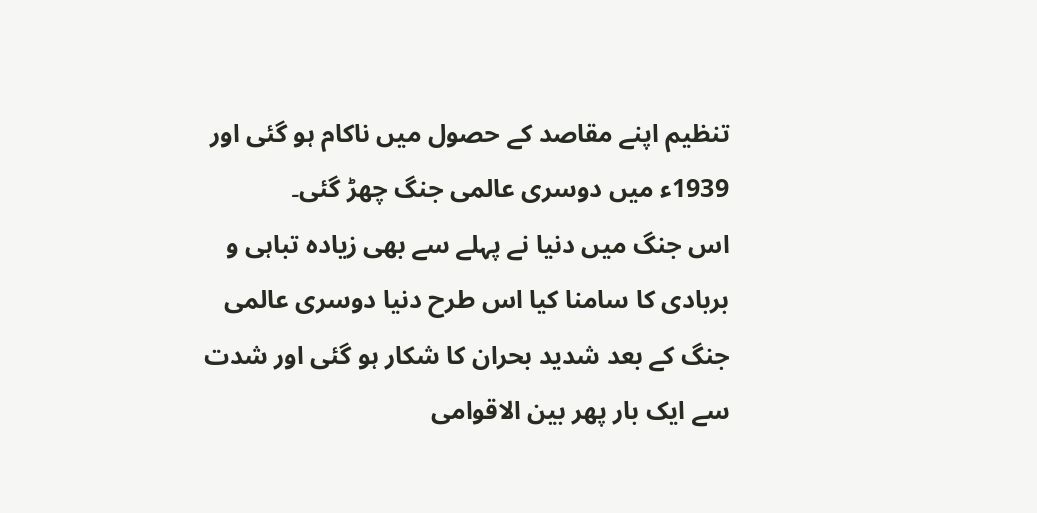تنظیم اپنے مقاصد کے حصول میں ناکام ہو گئی اور 1939ء میں دوسری عالمی جنگ چھڑ گئی۔
اس جنگ میں دنیا نے پہلے سے بھی زیادہ تباہی و بربادی کا سامنا کیا اس طرح دنیا دوسری عالمی جنگ کے بعد شدید بحران کا شکار ہو گئی اور شدت سے ایک بار پھر بین الاقوامی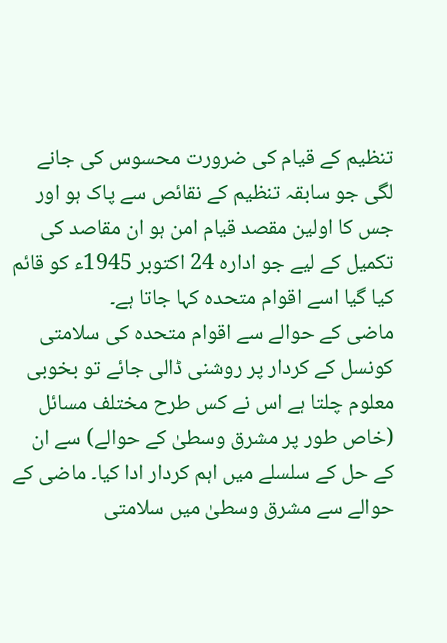تنظیم کے قیام کی ضرورت محسوس کی جانے لگی جو سابقہ تنظیم کے نقائص سے پاک ہو اور جس کا اولین مقصد قیام امن ہو ان مقاصد کی تکمیل کے لیے جو ادارہ 24 اکتوبر 1945ء کو قائم کیا گیا اسے اقوام متحدہ کہا جاتا ہے۔
ماضی کے حوالے سے اقوام متحدہ کی سلامتی کونسل کے کردار پر روشنی ڈالی جائے تو بخوبی معلوم چلتا ہے اس نے کس طرح مختلف مسائل (خاص طور پر مشرق وسطیٰ کے حوالے) سے ان کے حل کے سلسلے میں اہم کردار ادا کیا۔ ماضی کے حوالے سے مشرق وسطیٰ میں سلامتی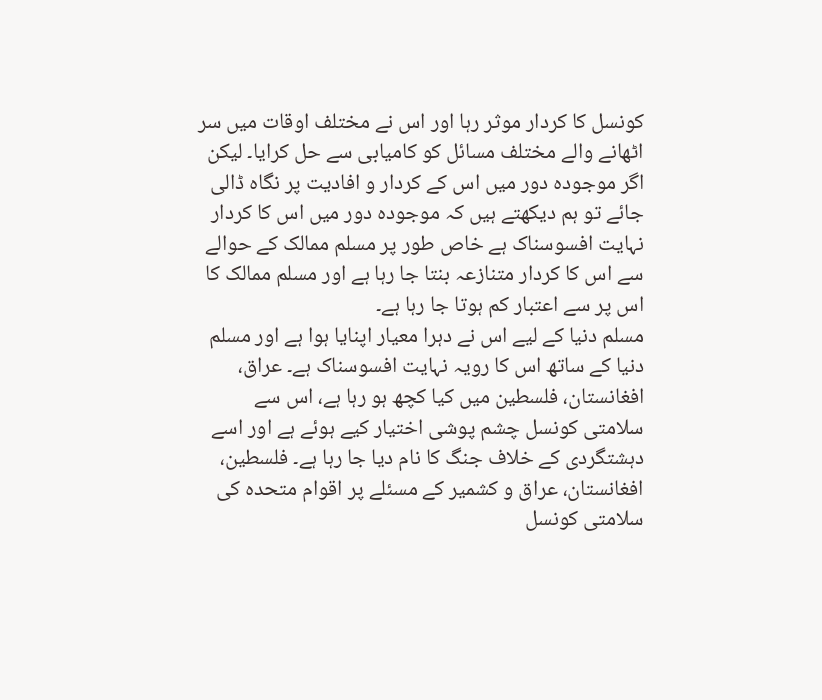کونسل کا کردار موثر رہا اور اس نے مختلف اوقات میں سر اٹھانے والے مختلف مسائل کو کامیابی سے حل کرایا۔ لیکن اگر موجودہ دور میں اس کے کردار و افادیت پر نگاہ ڈالی جائے تو ہم دیکھتے ہیں کہ موجودہ دور میں اس کا کردار نہایت افسوسناک ہے خاص طور پر مسلم ممالک کے حوالے سے اس کا کردار متنازعہ بنتا جا رہا ہے اور مسلم ممالک کا اس پر سے اعتبار کم ہوتا جا رہا ہے۔
مسلم دنیا کے لیے اس نے دہرا معیار اپنایا ہوا ہے اور مسلم دنیا کے ساتھ اس کا رویہ نہایت افسوسناک ہے۔ عراق، افغانستان، فلسطین میں کیا کچھ ہو رہا ہے، اس سے سلامتی کونسل چشم پوشی اختیار کیے ہوئے ہے اور اسے دہشتگردی کے خلاف جنگ کا نام دیا جا رہا ہے۔ فلسطین، افغانستان، عراق و کشمیر کے مسئلے پر اقوام متحدہ کی سلامتی کونسل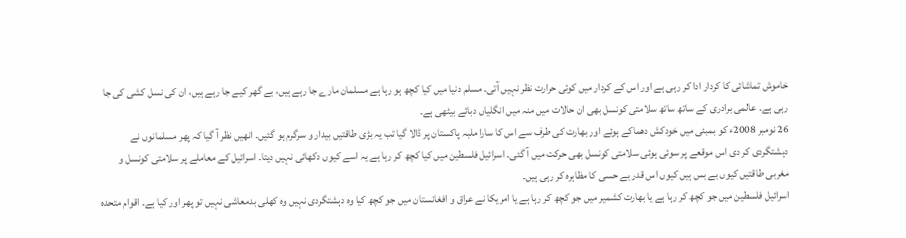خاموش تماشائی کا کردار ادا کر رہی ہے اور اس کے کردار میں کوئی حرارت نظر نہیں آتی۔ مسلم دنیا میں کیا کچھ ہو رہا ہے مسلمان مارے جا رہے ہیں، بے گھر کیے جا رہے ہیں، ان کی نسل کشی کی جا رہی ہے۔ عالمی برادری کے ساتھ ساتھ سلامتی کونسل بھی ان حالات میں منہ میں انگلیاں دبائے بیٹھی ہے۔
26 نومبر 2008ء کو بمبئی میں خودکش دھماکے ہوئے اور بھارت کی طرف سے اس کا سارا ملبہ پاکستان پر ڈالا گیا تب یہ بڑی طاقتیں بیدار و سرگرم ہو گئیں۔ انھیں نظر آ گیا کہ پھر مسلمانوں نے دہشتگردی کر دی اس موقعے پر سوئی ہوئی سلامتی کونسل بھی حرکت میں آ گئی۔ اسرائیل فلسطین میں کیا کچھ کر رہا ہے یہ اسے کیوں دکھائی نہیں دیتا۔ اسرائیل کے معاملے پر سلامتی کونسل و مغربی طاقتیں کیوں بے بس ہیں کیوں اس قدر بے حسی کا مظاہرہ کر رہی ہیں۔
اسرائیل فلسطین میں جو کچھ کر رہا ہے یا بھارت کشمیر میں جو کچھ کر رہا ہے یا امریکا نے عراق و افغانستان میں جو کچھ کیا وہ دہشتگردی نہیں وہ کھلی بدمعاشی نہیں تو پھر اور کیا ہے۔ اقوام متحدہ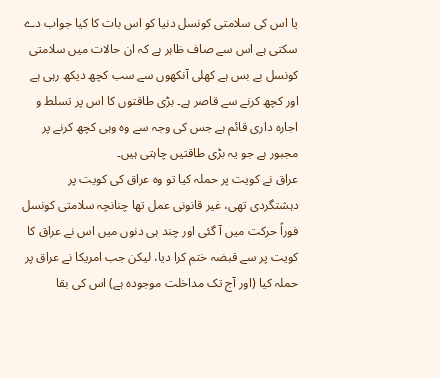یا اس کی سلامتی کونسل دنیا کو اس بات کا کیا جواب دے سکتی ہے اس سے صاف ظاہر ہے کہ ان حالات میں سلامتی کونسل بے بس ہے کھلی آنکھوں سے سب کچھ دیکھ رہی ہے اور کچھ کرنے سے قاصر ہے۔ بڑی طاقتوں کا اس پر تسلط و اجارہ داری قائم ہے جس کی وجہ سے وہ وہی کچھ کرنے پر مجبور ہے جو یہ بڑی طاقتیں چاہتی ہیں۔
عراق نے کویت پر حملہ کیا تو وہ عراق کی کویت پر دہشتگردی تھی، غیر قانونی عمل تھا چنانچہ سلامتی کونسل فوراً حرکت میں آ گئی اور چند ہی دنوں میں اس نے عراق کا کویت پر سے قبضہ ختم کرا دیا، لیکن جب امریکا نے عراق پر حملہ کیا (اور آج تک مداخلت موجودہ ہے) اس کی بقا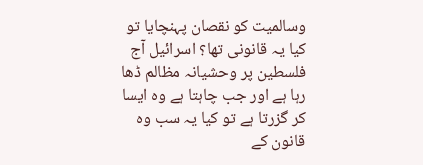وسالمیت کو نقصان پہنچایا تو کیا یہ قانونی تھا؟ اسرائیل آج فلسطین پر وحشیانہ مظالم ڈھا رہا ہے اور جب چاہتا ہے وہ ایسا کر گزرتا ہے تو کیا یہ سب وہ قانون کے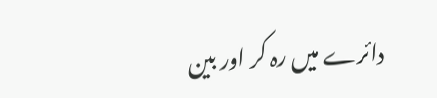دائرے میں رہ کر اور بین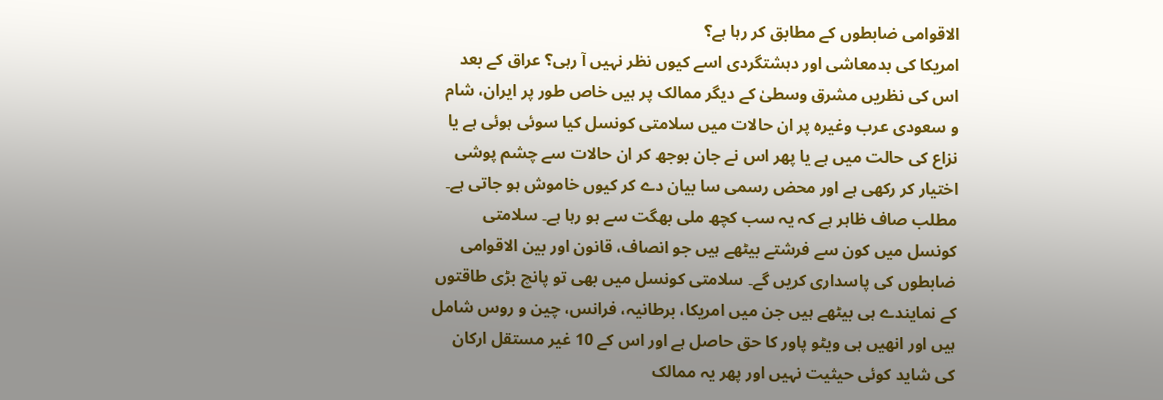الاقوامی ضابطوں کے مطابق کر رہا ہے؟
امریکا کی بدمعاشی اور دہشتگردی اسے کیوں نظر نہیں آ رہی؟ عراق کے بعد اس کی نظریں مشرق وسطیٰ کے دیگر ممالک پر ہیں خاص طور پر ایران، شام و سعودی عرب وغیرہ پر ان حالات میں سلامتی کونسل کیا سوئی ہوئی ہے یا نزاع کی حالت میں ہے یا پھر اس نے جان بوجھ کر ان حالات سے چشم پوشی اختیار کر رکھی ہے اور محض رسمی سا بیان دے کر کیوں خاموش ہو جاتی ہے۔
مطلب صاف ظاہر ہے کہ یہ سب کچھ ملی بھگت سے ہو رہا ہے۔ سلامتی کونسل میں کون سے فرشتے بیٹھے ہیں جو انصاف، قانون اور بین الاقوامی ضابطوں کی پاسداری کریں گے۔ سلامتی کونسل میں بھی تو پانچ بڑی طاقتوں کے نمایندے ہی بیٹھے ہیں جن میں امریکا، برطانیہ، فرانس، چین و روس شامل ہیں اور انھیں ہی ویٹو پاور کا حق حاصل ہے اور اس کے 10 غیر مستقل ارکان کی شاید کوئی حیثیت نہیں اور پھر یہ ممالک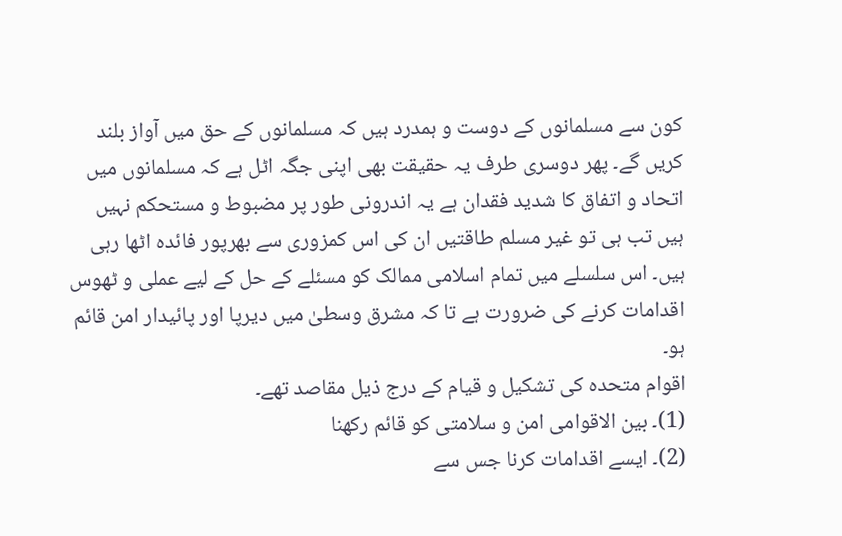کون سے مسلمانوں کے دوست و ہمدرد ہیں کہ مسلمانوں کے حق میں آواز بلند کریں گے۔ پھر دوسری طرف یہ حقیقت بھی اپنی جگہ اٹل ہے کہ مسلمانوں میں اتحاد و اتفاق کا شدید فقدان ہے یہ اندرونی طور پر مضبوط و مستحکم نہیں ہیں تب ہی تو غیر مسلم طاقتیں ان کی اس کمزوری سے بھرپور فائدہ اٹھا رہی ہیں۔ اس سلسلے میں تمام اسلامی ممالک کو مسئلے کے حل کے لیے عملی و ٹھوس اقدامات کرنے کی ضرورت ہے تا کہ مشرق وسطیٰ میں دیرپا اور پائیدار امن قائم ہو۔
اقوام متحدہ کی تشکیل و قیام کے درج ذیل مقاصد تھے۔
(1)۔ بین الاقوامی امن و سلامتی کو قائم رکھنا
(2)۔ ایسے اقدامات کرنا جس سے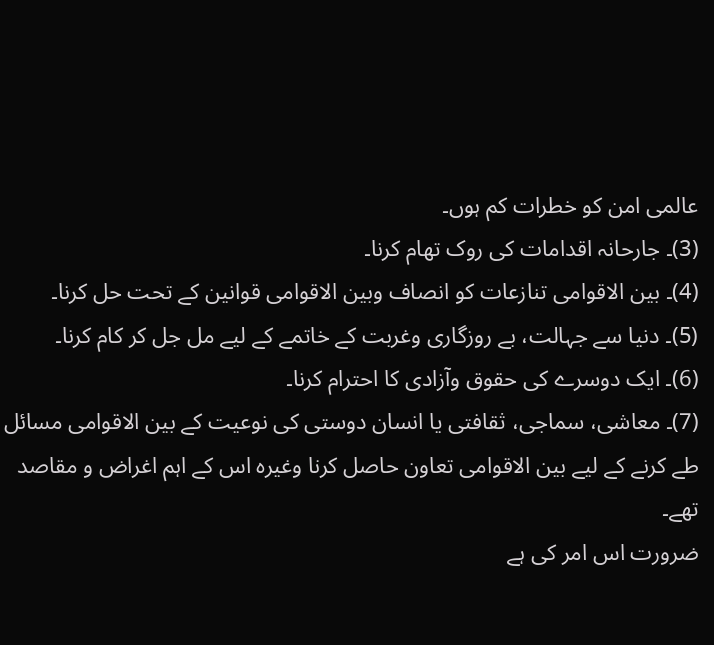عالمی امن کو خطرات کم ہوں۔
(3)۔ جارحانہ اقدامات کی روک تھام کرنا۔
(4)۔ بین الاقوامی تنازعات کو انصاف وبین الاقوامی قوانین کے تحت حل کرنا۔
(5)۔ دنیا سے جہالت، بے روزگاری وغربت کے خاتمے کے لیے مل جل کر کام کرنا۔
(6)۔ ایک دوسرے کی حقوق وآزادی کا احترام کرنا۔
(7)۔ معاشی، سماجی، ثقافتی یا انسان دوستی کی نوعیت کے بین الاقوامی مسائل طے کرنے کے لیے بین الاقوامی تعاون حاصل کرنا وغیرہ اس کے اہم اغراض و مقاصد تھے۔
ضرورت اس امر کی ہے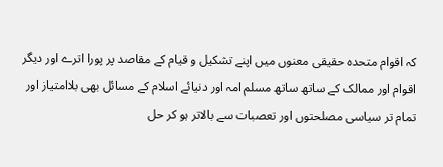کہ اقوام متحدہ حقیقی معنوں میں اپنے تشکیل و قیام کے مقاصد پر پورا اترے اور دیگر اقوام اور ممالک کے ساتھ ساتھ مسلم امہ اور دنیائے اسلام کے مسائل بھی بلاامتیاز اور تمام تر سیاسی مصلحتوں اور تعصبات سے بالاتر ہو کر حل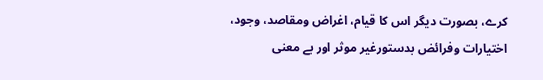کرے، بصورت دیگر اس کا قیام، اغراض ومقاصد، وجود، اختیارات وفرائض بدستورغیر موثر اور بے معنی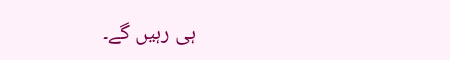ہی رہیں گے۔